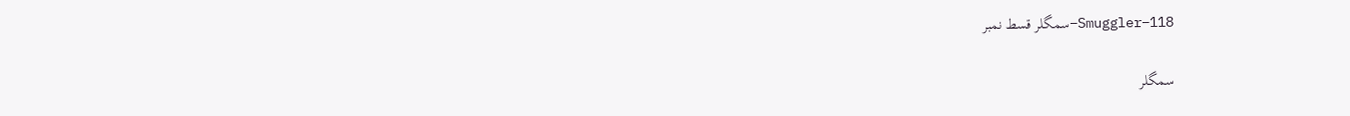Smuggler–118–سمگلر قسط نمبر

سمگلر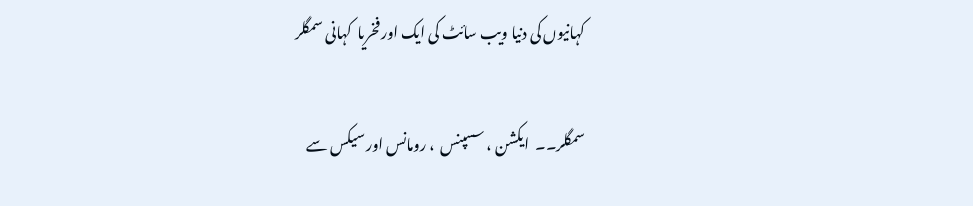کہانیوں کی دنیا ویب سائٹ کی ایک اور فخریا  کہانی سمگلر

سمگلر۔۔  ایکشن ، سسپنس  ، رومانس اور سیکس سے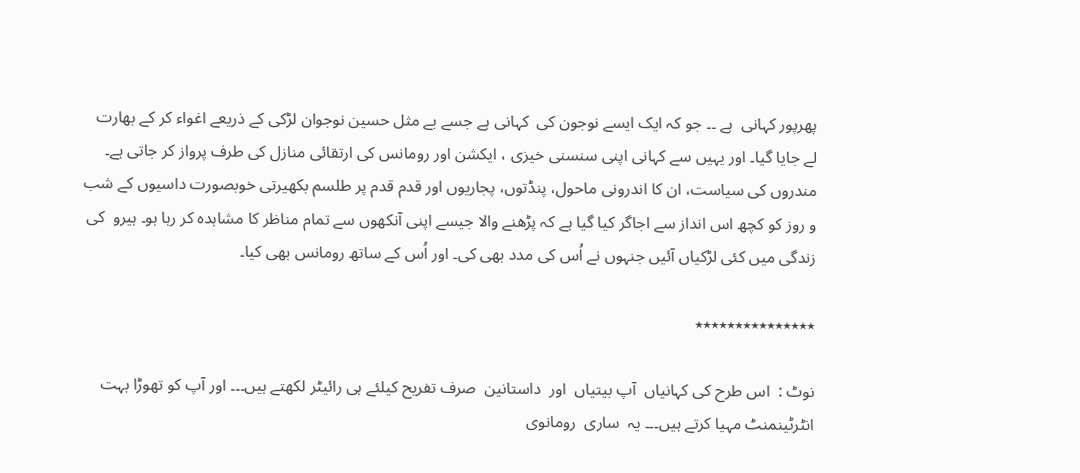پھرپور کہانی  ہے ۔۔ جو کہ ایک ایسے نوجون کی  کہانی ہے جسے بے مثل حسین نوجوان لڑکی کے ذریعے اغواء کر کے بھارت لے جایا گیا۔ اور یہیں سے کہانی اپنی سنسنی خیزی ، ایکشن اور رومانس کی ارتقائی منازل کی طرف پرواز کر جاتی ہے۔ مندروں کی سیاست، ان کا اندرونی ماحول، پنڈتوں، پجاریوں اور قدم قدم پر طلسم بکھیرتی خوبصورت داسیوں کے شب و روز کو کچھ اس انداز سے اجاگر کیا گیا ہے کہ پڑھنے والا جیسے اپنی آنکھوں سے تمام مناظر کا مشاہدہ کر رہا ہو۔ ہیرو  کی زندگی میں کئی لڑکیاں آئیں جنہوں نے اُس کی مدد بھی کی۔ اور اُس کے ساتھ رومانس بھی کیا۔

٭٭٭٭٭٭٭٭٭٭٭٭٭٭٭

نوٹ :  اس طرح کی کہانیاں  آپ بیتیاں  اور  داستانین  صرف تفریح کیلئے ہی رائیٹر لکھتے ہیں۔۔۔ اور آپ کو تھوڑا بہت انٹرٹینمنٹ مہیا کرتے ہیں۔۔۔ یہ  ساری  رومانوی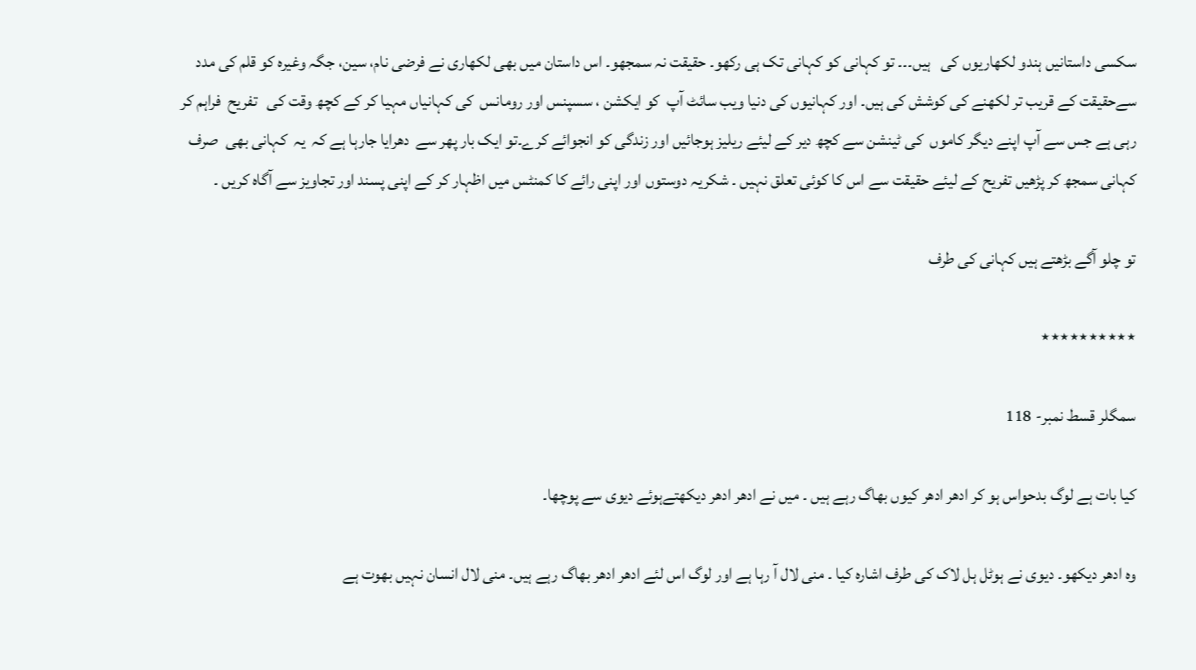سکسی داستانیں ہندو لکھاریوں کی   ہیں۔۔۔ تو کہانی کو کہانی تک ہی رکھو۔ حقیقت نہ سمجھو۔ اس داستان میں بھی لکھاری نے فرضی نام، سین، جگہ وغیرہ کو قلم کی مدد سےحقیقت کے قریب تر لکھنے کی کوشش کی ہیں۔ اور کہانیوں کی دنیا ویب سائٹ آپ  کو ایکشن ، سسپنس اور رومانس  کی کہانیاں مہیا کر کے کچھ وقت کی   تفریح  فراہم کر رہی ہے جس سے آپ اپنے دیگر کاموں  کی ٹینشن سے کچھ دیر کے لیئے ریلیز ہوجائیں اور زندگی کو انجوائے کرے۔تو ایک بار پھر سے  دھرایا جارہا ہے کہ  یہ  کہانی بھی  صرف کہانی سمجھ کر پڑھیں تفریح کے لیئے حقیقت سے اس کا کوئی تعلق نہیں ۔ شکریہ دوستوں اور اپنی رائے کا کمنٹس میں اظہار کر کے اپنی پسند اور تجاویز سے آگاہ کریں ۔

تو چلو آگے بڑھتے ہیں کہانی کی طرف

٭٭٭٭٭٭٭٭٭٭

سمگلر قسط نمبر- 118

کیا بات ہے لوگ بدحواس ہو کر ادھر ادھر کیوں بھاگ رہے ہیں ۔ میں نے ادھر ادھر دیکھتےہوئے دیوی سے پوچھا۔

وہ ادھر دیکھو۔ دیوی نے ہوٹل ہل لاک کی طرف اشارہ کیا ۔ منی لال آ رہا ہے اور لوگ اس لئے ادھر ادھر بھاگ رہے ہیں۔ منی لال انسان نہیں بھوت ہے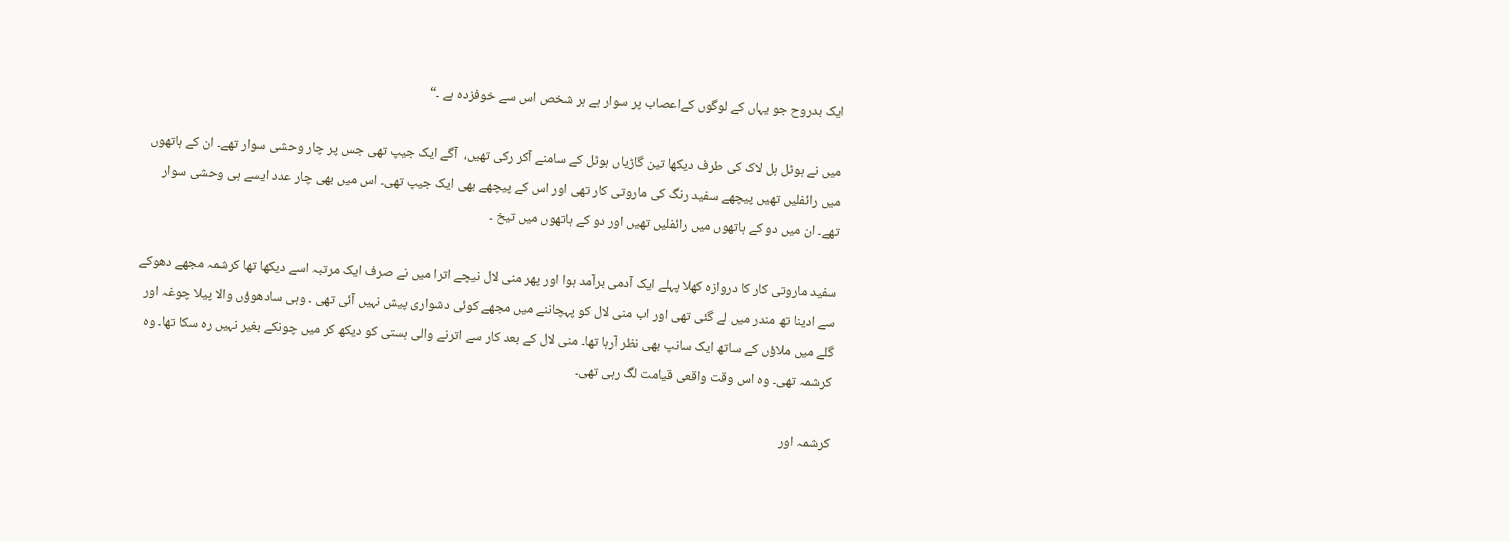ایک بدروح جو یہاں کے لوگوں کےاعصاب پر سوار ہے ہر شخص اس سے خوفزدہ ہے ۔“

میں نے ہوٹل ہل لاک کی طرف دیکھا تین گاڑیاں ہوٹل کے سامنے آکر رکی تھیں،  آگے ایک جیپ تھی جس پر چار وحشی سوار تھے۔ ان کے ہاتھوں میں رائفلیں تھیں پیچھے سفید رنگ کی ماروتی کار تھی اور اس کے پیچھے بھی ایک جیپ تھی۔ اس میں بھی چار عدد ایسے ہی وحشی سوار تھے۔ ان میں دو کے ہاتھوں میں رائفلیں تھیں اور دو کے ہاتھوں میں تیخ ۔

سفید ماروتی کار کا دروازہ کھلا پہلے ایک آدمی برآمد ہوا اور پھر منی لال نیچے اترا میں نے صرف ایک مرتبہ اسے دیکھا تھا کرشمہ مجھے دھوکے سے ادینا تھ مندر میں لے گئی تھی اور اب منی لال کو پہچاننے میں مجھے کوئی دشواری پیش نہیں آئی تھی ۔ وہی سادھوؤں والا پیلا چوغہ اور گلے میں ملاؤں کے ساتھ ایک سانپ بھی نظر آرہا تھا۔ منی لال کے بعد کار سے اترنے والی ہستی کو دیکھ کر میں چونکے بغیر نہیں رہ سکا تھا۔ وہ کرشمہ تھی۔ وہ اس وقت واقعی قیامت لگ رہی تھی۔

کرشمہ اور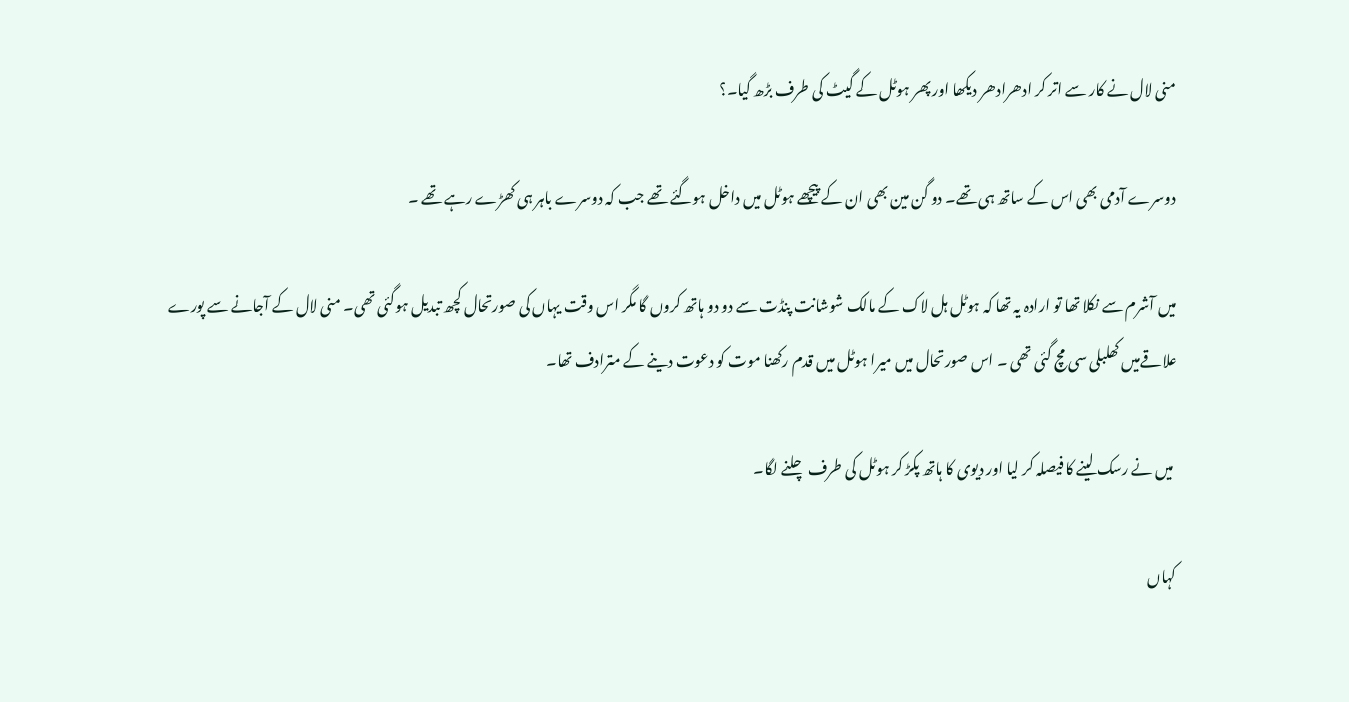منی لال نے کار سے اتر کر ادھرادھر دیکھا اور پھر ہوٹل کے گیٹ کی طرف بڑھ گیا۔؟

دوسرے آدمی بھی اس کے ساتھ ہی تھے۔ دو گن مین بھی ان کے پیچھے ہوٹل میں داخل ہوگئے تھے جب کہ دوسرے باہر ہی کھڑے رہے تھے ۔

میں آشرم سے نکلا تھا تو ارادہ یہ تھا کہ ہوٹل ہل لاک کے مالک شوشانت پنڈت سے دو دو ہاتھ کروں گا مگر اس وقت یہاں کی صورتحال کچھ تبدیل ہوگئی تھی۔ منی لال کے آجانے سے پورے علاقےمیں کھلبلی سی مچ گئی تھی ۔ اس صورتحال میں میرا ہوٹل میں قدم رکھنا موت کو دعوت دینے کے مترادف تھا۔

 میں نے رسک لینے کا فیصلہ کر لیا اور دیوی کا ہاتھ پکڑ کر ہوٹل کی طرف چلنے لگا۔

کہاں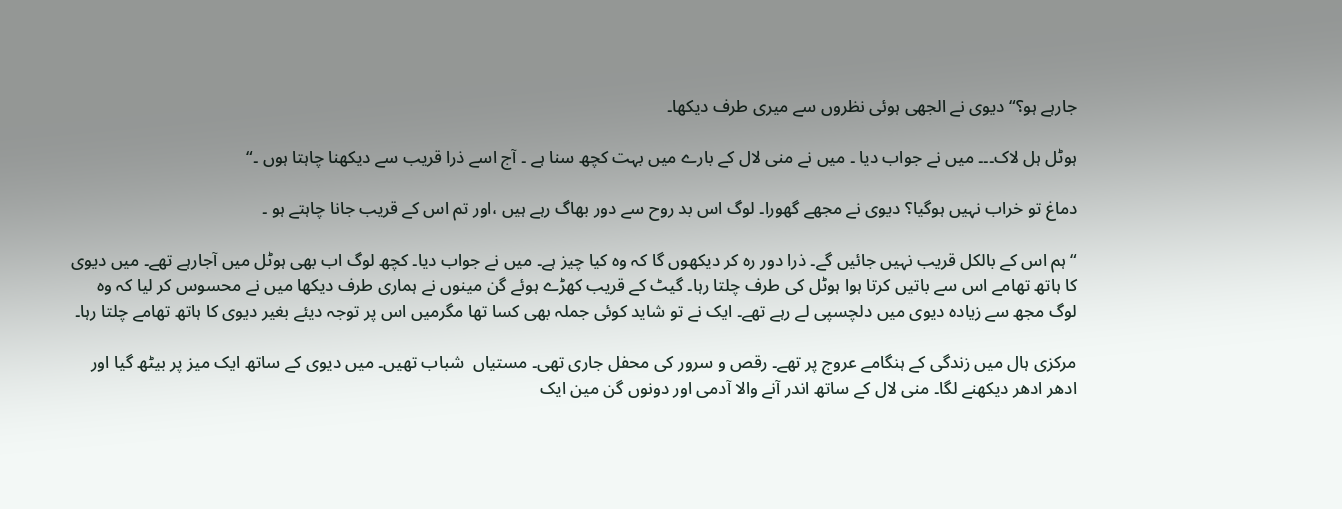جارہے ہو؟“ دیوی نے الجھی ہوئی نظروں سے میری طرف دیکھا۔

ہوٹل ہل لاک۔۔۔ میں نے جواب دیا ۔ میں نے منی لال کے بارے میں بہت کچھ سنا ہے ۔ آج اسے ذرا قریب سے دیکھنا چاہتا ہوں ۔“

دماغ تو خراب نہیں ہوگیا؟ دیوی نے مجھے گھورا۔ لوگ اس بد روح سے دور بھاگ رہے ہیں ،اور تم اس کے قریب جانا چاہتے ہو ۔

“ ہم اس کے بالکل قریب نہیں جائیں گے۔ ذرا دور رہ کر دیکھوں گا کہ وہ کیا چیز ہے۔ میں نے جواب دیا۔ کچھ لوگ اب بھی ہوٹل میں آجارہے تھے۔ میں دیوی کا ہاتھ تھامے اس سے باتیں کرتا ہوا ہوٹل کی طرف چلتا رہا۔ گیٹ کے قریب کھڑے ہوئے گن مینوں نے ہماری طرف دیکھا میں نے محسوس کر لیا کہ وہ لوگ مجھ سے زیادہ دیوی میں دلچسپی لے رہے تھے۔ ایک نے تو شاید کوئی جملہ بھی کسا تھا مگرمیں اس پر توجہ دیئے بغیر دیوی کا ہاتھ تھامے چلتا رہا۔

مرکزی ہال میں زندگی کے ہنگامے عروج پر تھے۔ رقص و سرور کی محفل جاری تھی۔ مستیاں  شباب تھیں۔ میں دیوی کے ساتھ ایک میز پر بیٹھ گیا اور ادھر ادھر دیکھنے لگا۔ منی لال کے ساتھ اندر آنے والا آدمی اور دونوں گن مین ایک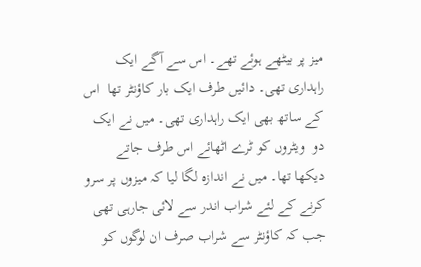میز پر بیٹھے ہوئے تھے۔ اس سے آگے ایک راہداری تھی۔ دائیں طرف ایک بار کاؤنٹر تھا  اس کے ساتھ بھی ایک راہداری تھی۔ میں نے ایک دو  ویٹروں کو ٹرے اٹھائے اس طرف جاتے دیکھا تھا۔ میں نے اندازہ لگا لیا کہ میزوں پر سرو کرنے کے لئے شراب اندر سے لائی جارہی تھی جب کہ کاؤنٹر سے شراب صرف ان لوگوں کو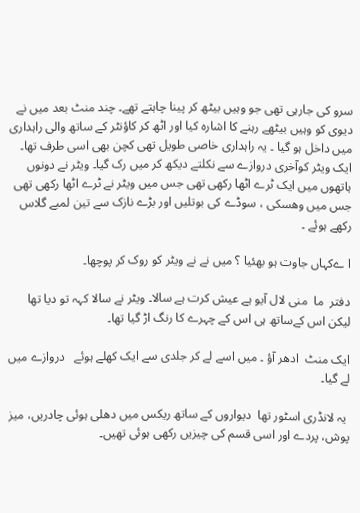سرو کی جارہی تھی جو وہیں بیٹھ کر پینا چاہتے تھے۔ چند منٹ بعد میں نے دیوی کو وہیں بیٹھے رہنے کا اشارہ کیا اور اٹھ کر کاؤنٹر کے ساتھ والی راہداری میں داخل ہو گیا ۔ یہ راہداری خاصی طویل تھی کچن بھی اسی طرف تھا۔ ایک ویٹر کوآخری دروازے سے نکلتے دیکھ کر میں رک گیا۔ ویٹر نے دونوں ہاتھوں میں ایک ٹرے اٹھا رکھی تھی جس میں ویٹر نے ٹرے اٹھا رکھی تھی جس میں وھسکی ، سوڈے کی بوتلیں اور بڑے نازک سے تین لمبے گلاس رکھے ہوئے ۔

ا ےکہاں جاوت ہو بھئیا ؟ میں نے نے ویٹر کو روک کر پوچھا۔

دفتر  ما  منی لال آیو ہے عیش کرت ہے سالا۔ ویٹر نے سالا کہہ تو دیا تھا لیکن اس کےساتھ ہی اس کے چہرے کا رنگ اڑ گیا تھا۔

ایک منٹ  ادھر آؤ ۔ میں اسے لے کر جلدی سے ایک کھلے ہوئے   دروازے میں لے گیا۔

 یہ لانڈری اسٹور تھا  دیواروں کے ساتھ ریکس میں دھلی ہوئی چادریں، میز پوش، پردے اور اسی قسم کی چیزیں رکھی ہوئی تھیں۔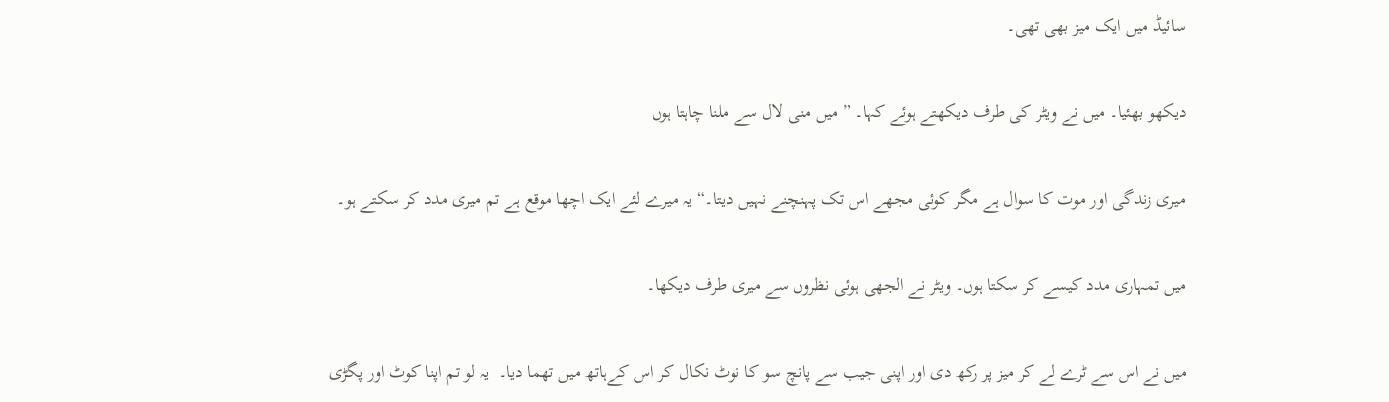سائیڈ میں ایک میز بھی تھی۔

دیکھو بھئیا۔ میں نے ویٹر کی طرف دیکھتے ہوئے کہا۔ ” میں منی لال سے ملنا چاہتا ہوں

میری زندگی اور موت کا سوال ہے مگر کوئی مجھے اس تک پہنچنے نہیں دیتا۔“ یہ میرے لئے ایک اچھا موقع ہے تم میری مدد کر سکتے ہو۔

میں تمہاری مدد کیسے کر سکتا ہوں۔ ویٹر نے الجھی ہوئی نظروں سے میری طرف دیکھا۔

میں نے اس سے ٹرے لے کر میز پر رکھ دی اور اپنی جیب سے پانچ سو کا نوٹ نکال کر اس کےہاتھ میں تھما دیا۔  یہ لو تم اپنا کوٹ اور پگڑی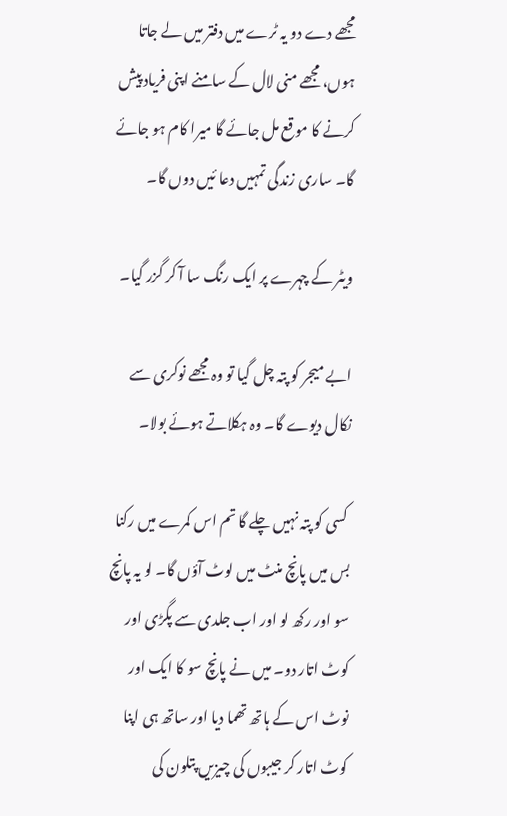مجھے دے دو یہ ٹرے میں دفتر میں لے جاتا ہوں، مجھے منی لال کے سامنے اپنی فریاد پیش کرنے کا موقع مل جائے گا میرا کام ہو جائے گا۔ ساری زندگی تمہیں دعا ئیں دوں گا۔

ویٹر کے چہرے پر ایک رنگ سا آ کر گزر گیا۔

ابے میجر کو پتہ چل گیا تو وہ مجھے نوکری سے نکال دیوے گا۔ وہ ہکلاتے ہوئے بولا۔

 کسی کو پتہ نہیں چلے گا تم اس کمرے میں رکنا بس میں پانچ منٹ میں لوٹ آؤں گا۔ لو یہ پانچ سو اور رکھ لو اور اب جلدی سے پگڑی اور کوٹ اتار دو۔ میں نے پانچ سو کا ایک اور نوٹ اس کے ہاتھ تھما دیا اور ساتھ ہی اپنا کوٹ اتار کر جیبوں کی چیزیں پتلون کی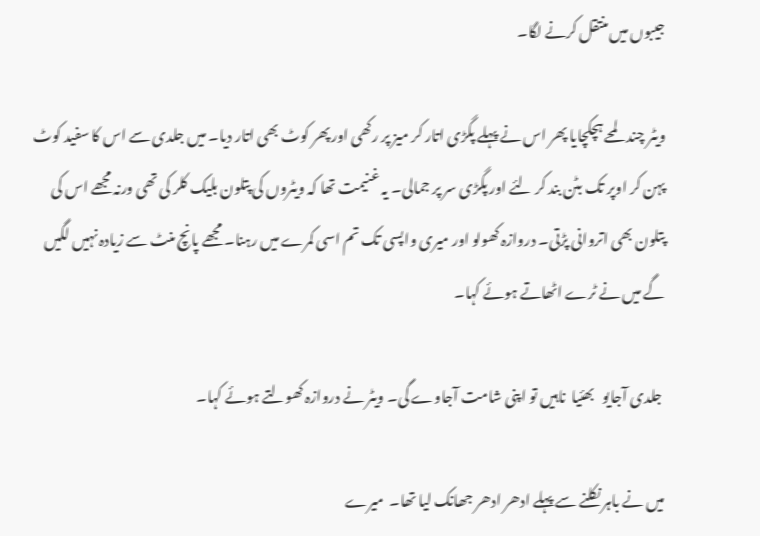جیبوں میں منتقل کرنے لگا۔

ویٹر چند لمحے ہچکچایا پھر اس نے پہلے پگڑی اتار کر میز پر رکھی اور پھر کوٹ بھی اتار دیا۔ میں جلدی سے اس کا سفید کوٹ پہن کر اوپر تک بٹن بند کر لئے اور پگڑی سر پر جمالی۔ یہ غنیمت تھا کہ ویٹروں کی پتلون بلیک کلر کی تھی ورنہ مجھے اس کی پتلون بھی اتروانی پڑتی۔ دروازہ کھولو اور میری واپسی تک تم اسی کمرے میں رہنا۔ مجھے پانچ منٹ سے زیادہ نہیں لگیں گے میں نے ٹرے اٹھاتے ہوئے کہا۔

 جلدی آجایو   بھئیا  ناہیں تو اپنی شامت آجاوے گی۔ ویٹر نے دروازہ کھولتے ہوئے کہا۔

میں نے باہر نکلنے سے پہلے ادھر ادھر جھانک لیا تھا۔  میرے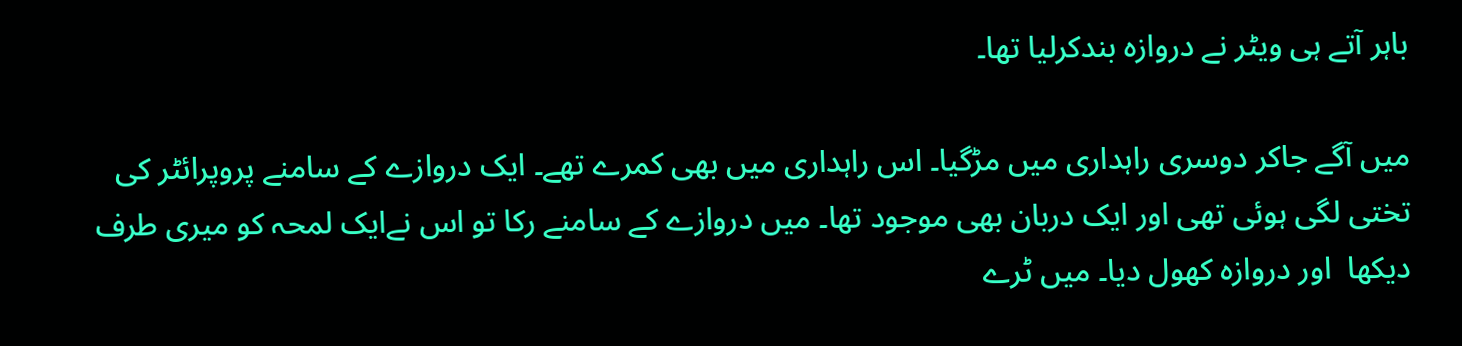باہر آتے ہی ویٹر نے دروازہ بندکرلیا تھا۔

میں آگے جاکر دوسری راہداری میں مڑگیا۔ اس راہداری میں بھی کمرے تھے۔ ایک دروازے کے سامنے پروپرائٹر کی تختی لگی ہوئی تھی اور ایک دربان بھی موجود تھا۔ میں دروازے کے سامنے رکا تو اس نےایک لمحہ کو میری طرف دیکھا  اور دروازہ کھول دیا۔ میں ٹرے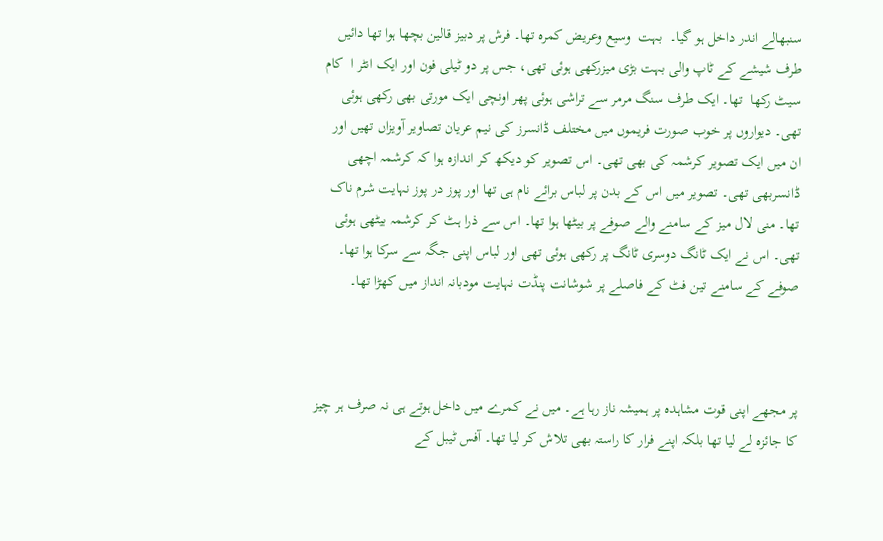سنبھالے اندر داخل ہو گیا۔  بہت  وسیع وعریض کمرہ تھا۔ فرش پر دبیز قالین بچھا ہوا تھا دائیں طرف شیشے کے ٹاپ والی بہت بڑی میزرکھی ہوئی تھی، جس پر دو ٹیلی فون اور ایک انٹر ا  کام سیٹ رکھا  تھا۔ ایک طرف سنگ مرمر سے تراشی ہوئی پھر اونچی ایک مورتی بھی رکھی ہوئی تھی۔ دیواروں پر خوب صورت فریموں میں مختلف ڈانسرز کی نیم عریان تصاویر آویزاں تھیں اور  ان میں ایک تصویر کرشمہ کی بھی تھی۔ اس تصویر کو دیکھ کر اندازہ ہوا کہ کرشمہ اچھی ڈانسربھی تھی۔ تصویر میں اس کے بدن پر لباس برائے نام ہی تھا اور پوز در پوز نہایت شرم ناک تھا۔ منی لال میز کے سامنے والے صوفے پر بیٹھا ہوا تھا۔ اس سے ذرا ہٹ کر کرشمہ بیٹھی ہوئی تھی۔ اس نے ایک ٹانگ دوسری ٹانگ پر رکھی ہوئی تھی اور لباس اپنی جگہ سے سرکا ہوا تھا۔ صوفے کے سامنے تین فٹ کے فاصلے پر شوشانت پنڈت نہایت مودبانہ انداز میں کھڑا تھا۔



پر مجھے اپنی قوت مشاہدہ پر ہمیشہ ناز رہا ہے۔ میں نے کمرے میں داخل ہوتے ہی نہ صرف ہر چیز کا جائزہ لے لیا تھا بلکہ اپنے فرار کا راستہ بھی تلاش کر لیا تھا۔ آفس ٹیبل کے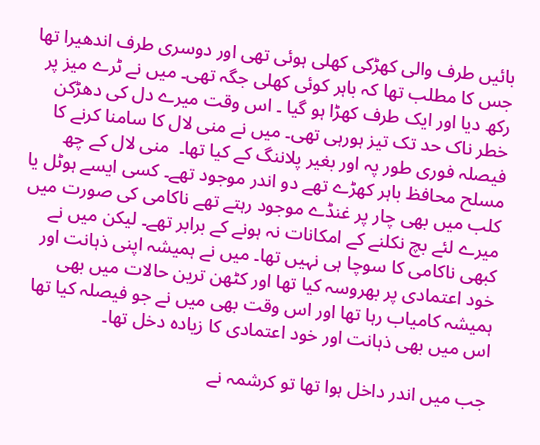بائیں طرف والی کھڑکی کھلی ہوئی تھی اور دوسری طرف اندھیرا تھا جس کا مطلب تھا کہ باہر کوئی کھلی جگہ تھی۔ میں نے ٹرے میز پر رکھ دیا اور ایک طرف کھڑا ہو گیا ۔ اس وقت میرے دل کی دھڑکن خطر ناک حد تک تیز ہورہی تھی۔ میں نے منی لال کا سامنا کرنے کا فیصلہ فوری طور پہ اور بغیر پلاننگ کے کیا تھا۔  منی لال کے چھ مسلح محافظ باہر کھڑے تھے دو اندر موجود تھے۔ کسی ایسے ہوٹل یا کلب میں بھی چار پر غنڈے موجود رہتے تھے ناکامی کی صورت میں میرے لئے بچ نکلنے کے امکانات نہ ہونے کے برابر تھے۔ لیکن میں نے کبھی ناکامی کا سوچا ہی نہیں تھا۔ میں نے ہمیشہ اپنی ذہانت اور خود اعتمادی پر بھروسہ کیا تھا اور کٹھن ترین حالات میں بھی ہمیشہ کامیاب رہا تھا اور اس وقت بھی میں نے جو فیصلہ کیا تھا اس میں بھی ذہانت اور خود اعتمادی کا زیادہ دخل تھا۔

جب میں اندر داخل ہوا تھا تو کرشمہ نے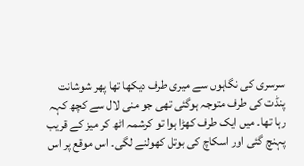سرسری کی نگاہوں سے میری طرف دیکھا تھا پھر شوشانت پنڈت کی طرف متوجہ ہوگئی تھی جو منی لال سے کچھ کہہ رہا تھا۔ میں ایک طرف کھڑا ہوا تو کرشمہ اٹھ کر میز کے قریب پہنچ گئی اور اسکاچ کی بوتل کھولنے لگی۔ اس موقع پر اس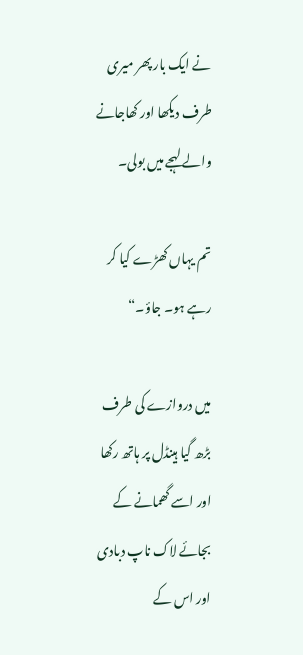نے ایک بار پھر میری طرف دیکھا اور کھاجانے والے لہجے میں بولی۔

تم یہاں کھڑے کیا کر رہے ہو۔ جاؤ۔“

میں دروازے کی طرف بڑھ گیا ہینڈل پر ہاتھ رکھا اور اسے گھمانے کے بجائے لاک ناپ دبادی اور اس کے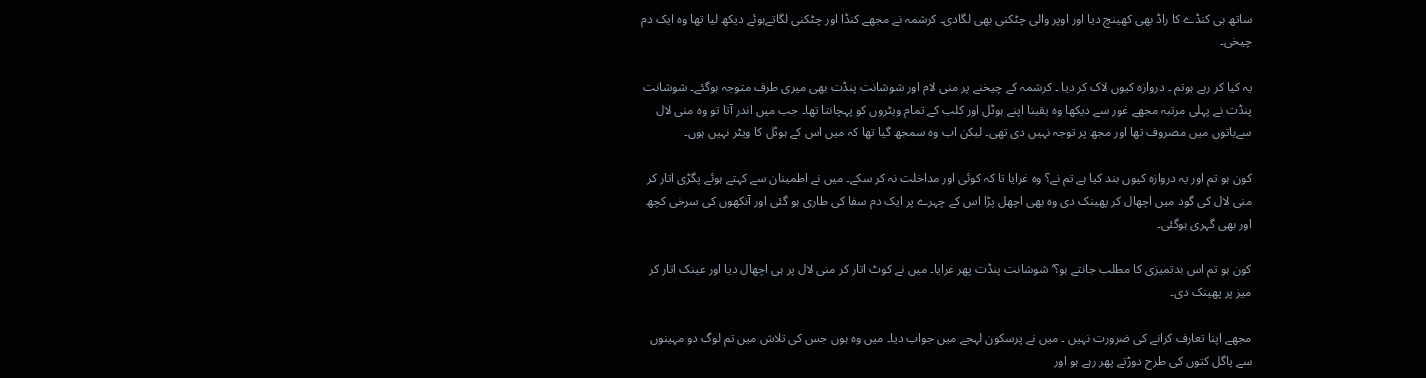ساتھ ہی کنڈے کا راڈ بھی کھینچ دیا اور اوپر والی چٹکنی بھی لگادی۔ کرشمہ نے مجھے کنڈا اور چٹکنی لگاتےہوئے دیکھ لیا تھا وہ ایک دم چیخی۔

یہ کیا کر رہے ہوتم ۔ دروازہ کیوں لاک کر دیا ۔ کرشمہ کے چیخنے پر منی لام اور شوشانت پنڈت بھی میری طرف متوجہ ہوگئے۔ شوشانت پنڈت نے پہلی مرتبہ مجھے غور سے دیکھا وہ یقینا اپنے ہوٹل اور کلب کے تمام ویٹروں کو پہچانتا تھا۔ جب میں اندر آتا تو وہ منی لال سےباتوں میں مصروف تھا اور مجھ پر توجہ نہیں دی تھی۔ لیکن اب وہ سمجھ گیا تھا کہ میں اس کے ہوٹل کا ویٹر نہیں ہوں۔

کون ہو تم اور یہ دروازہ کیوں بند کیا ہے تم نے؟ وہ غرایا تا کہ کوئی اور مداخلت نہ کر سکے۔ میں نے اطمینان سے کہتے ہوئے پگڑی اتار کر منی لال کی گود میں اچھال کر پھینک دی وہ بھی اچھل پڑا اس کے چہرے پر ایک دم سفا کی طاری ہو گئی اور آنکھوں کی سرخی کچھ اور بھی گہری ہوگئی۔

کون ہو تم اس بدتمیزی کا مطلب جانتے ہو؟‘ شوشانت پنڈت پھر غرایا۔ میں نے کوٹ اتار کر منی لال پر ہی اچھال دیا اور عینک اتار کر میز پر پھینک دی۔

مجھے اپنا تعارف کرانے کی ضرورت نہیں ۔ میں نے پرسکون لہجے میں جواب دیا۔ میں وہ ہوں جس کی تلاش میں تم لوگ دو مہینوں سے پاگل کتوں کی طرح دوڑتے پھر رہے ہو اور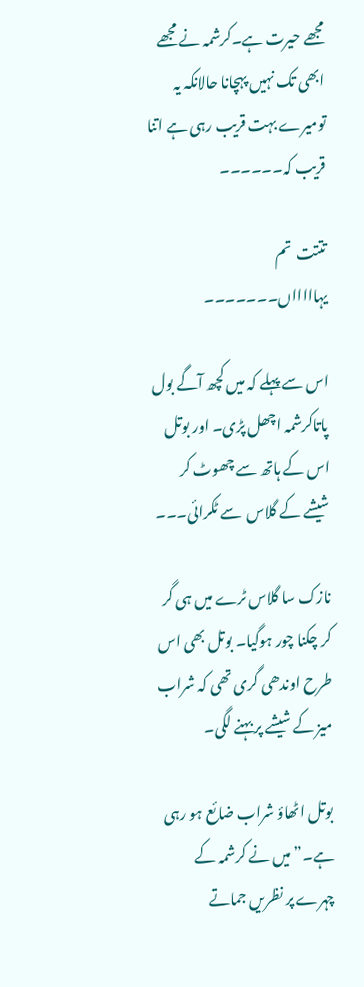مجھے حیرت ہے۔کرشمہ نے مجھے ابھی تک نہیں پہچانا حالانکہ یہ تومیرے بہت قریب رہی ہے اتنا قریب کہ۔۔۔۔۔۔

تتتت  تم  یہاااااں۔۔۔۔۔۔۔

اس سے پہلے کہ میں کچھ آگے بول پاتاکرشمہ اچھل پڑی۔ اور بوتل اس کے ہاتھ سے چھوٹ کر شیشے کے گلاس  سے ٹکرائی۔۔۔

نازک سا گلاس ٹرے میں ہی گر کر چکنا چور ہوگیا۔ بوتل بھی اس طرح اوندھی گری تھی کہ شراب میز کے شیشے پر بہنے لگی۔

بوتل اٹھاؤ شراب ضائع ہو رہی ہے۔” میں نے کرشمہ کے چہرے پر نظریں جماتے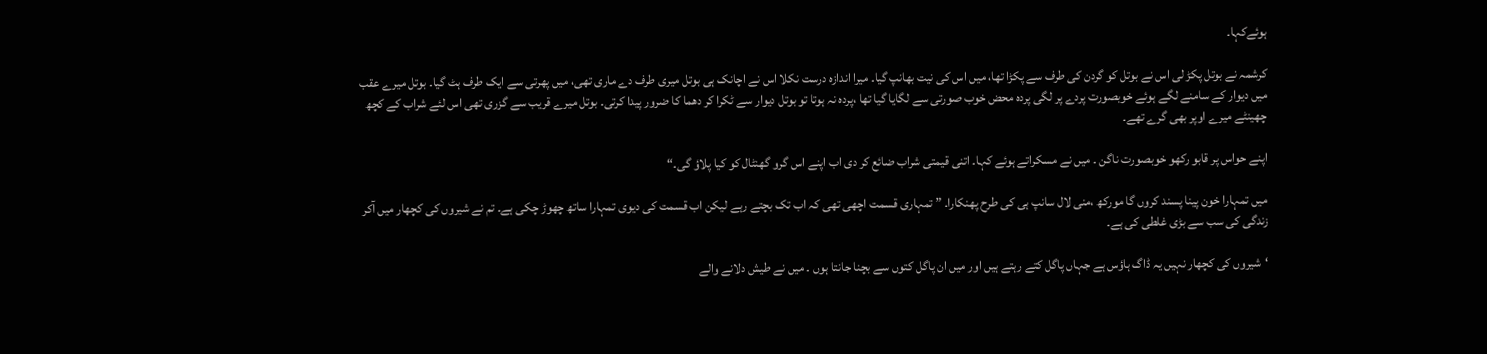ہوئےکہا۔

کرشمہ نے بوتل پکڑ لی اس نے بوتل کو گردن کی طرف سے پکڑا تھا، میں اس کی نیت بھانپ گیا۔ میرا اندازہ درست نکلا اس نے اچانک ہی بوتل میری طرف دے ماری تھی، میں پھرتی سے ایک طرف ہٹ گیا۔ بوتل میرے عقب میں دیوار کے سامنے لگے ہوئے خوبصورت پردے پر لگی پردہ محض خوب صورتی سے لگایا گیا تھا ،پردہ نہ ہوتا تو بوتل دیوار سے ٹکرا کر دھما کا ضرور پیدا کرتی۔ بوتل میرے قریب سے گزری تھی اس لئے شراب کے کچھ چھینٹے میرے اوپر بھی گرے تھے۔

اپنے حواس پر قابو رکھو خوبصورت ناگن ۔ میں نے مسکراتے ہوئے کہا۔ اتنی قیمتی شراب ضائع کر دی اب اپنے اس گرو گھنٹال کو کیا پلاؤ گی۔“

میں تمہارا خون پینا پسند کروں گا مورکھ ،منی لال سانپ ہی کی طرح پھنکارا۔ ” تمہاری قسمت اچھی تھی کہ اب تک بچتے رہے لیکن اب قسمت کی دیوی تمہارا ساتھ چھوڑ چکی ہے۔ تم نے شیروں کی کچھار میں آکر زندگی کی سب سے بڑی غلطی کی ہے۔

‘شیروں کی کچھار نہیں یہ ڈاگ ہاؤس ہے جہاں پاگل کتے رہتے ہیں اور میں ان پاگل کتوں سے بچنا جانتا ہوں ۔ میں نے طیش دلانے والے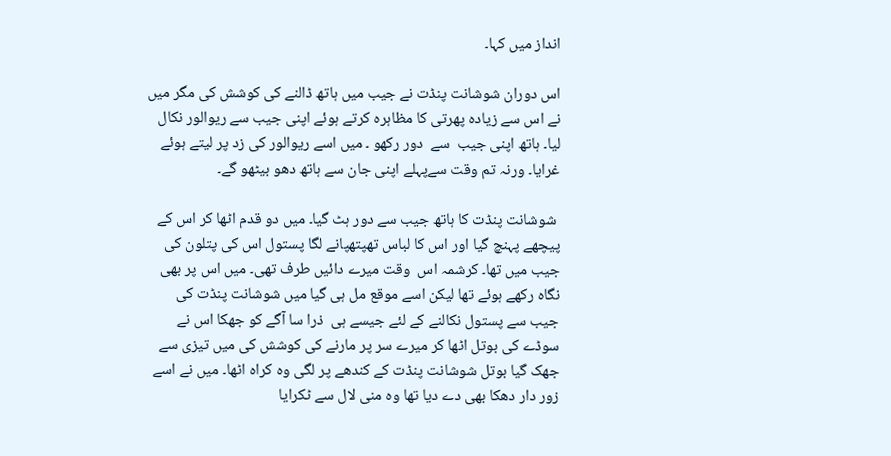انداز میں کہا۔

اس دوران شوشانت پنڈت نے جیب میں ہاتھ ڈالنے کی کوشش کی مگر میں نے اس سے زیادہ پھرتی کا مظاہرہ کرتے ہوئے اپنی جیب سے ریوالور نکال لیا۔ ہاتھ اپنی جیب  سے  دور رکھو ۔ میں اسے ریوالور کی زد پر لیتے ہوئے غرایا۔ ورنہ تم وقت سےپہلے اپنی جان سے ہاتھ دھو بیٹھو گے۔

 شوشانت پنڈت کا ہاتھ جیب سے دور ہٹ گیا۔ میں دو قدم اٹھا کر اس کے پیچھے پہنچ گیا اور اس کا لباس تھپتھپانے لگا پستول اس کی پتلون کی جیب میں تھا۔ کرشمہ اس  وقت میرے دائیں طرف تھی۔ میں اس پر بھی نگاہ رکھے ہوئے تھا لیکن اسے موقع مل ہی گیا میں شوشانت پنڈت کی جیب سے پستول نکالنے کے لئے جیسے ہی  ذرا سا آگے کو جھکا اس نے سوڈے کی بوتل اٹھا کر میرے سر پر مارنے کی کوشش کی میں تیزی سے جھک گیا بوتل شوشانت پنڈت کے کندھے پر لگی وہ کراہ اٹھا۔ میں نے اسے زور دار دھکا بھی دے دیا تھا وہ منی لال سے ٹکرایا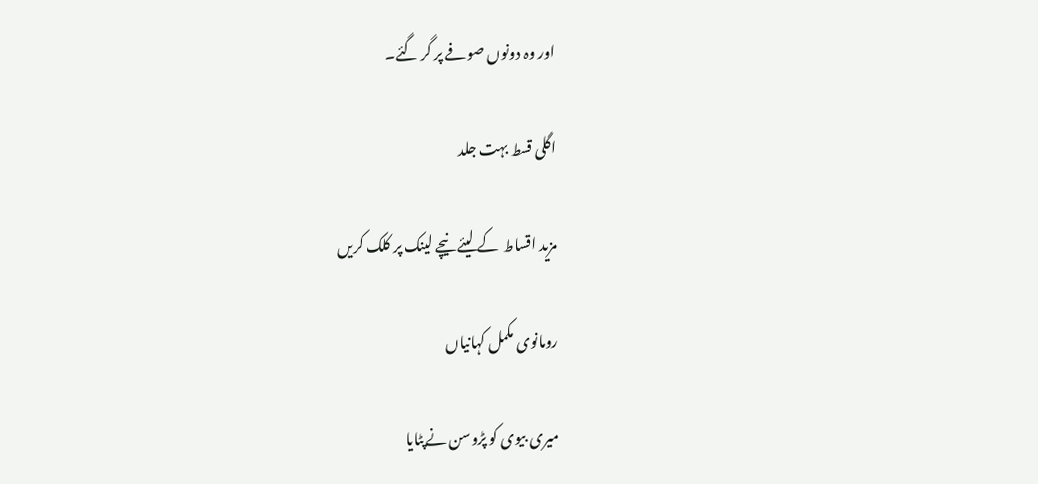اور وہ دونوں صوفے پر گر گئے۔

اگلی قسط بہت جلد

مزید اقساط  کے لیئے نیچے لینک پر کلک کریں

رومانوی مکمل کہانیاں

میری بیوی کو پڑوسن نےپٹایا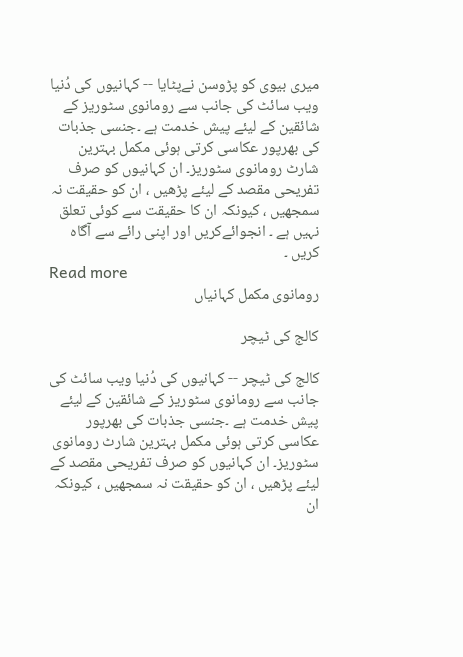میری بیوی کو پڑوسن نےپٹایا -- کہانیوں کی دُنیا ویب سائٹ کی جانب سے رومانوی سٹوریز کے شائقین کے لیئے پیش خدمت ہے ۔جنسی جذبات کی بھرپور عکاسی کرتی ہوئی مکمل بہترین شارٹ رومانوی سٹوریز۔ ان کہانیوں کو صرف تفریحی مقصد کے لیئے پڑھیں ، ان کو حقیقت نہ سمجھیں ، کیونکہ ان کا حقیقت سے کوئی تعلق نہیں ہے ۔ انجوائےکریں اور اپنی رائے سے آگاہ کریں ۔
Read more
رومانوی مکمل کہانیاں

کالج کی ٹیچر

کالج کی ٹیچر -- کہانیوں کی دُنیا ویب سائٹ کی جانب سے رومانوی سٹوریز کے شائقین کے لیئے پیش خدمت ہے ۔جنسی جذبات کی بھرپور عکاسی کرتی ہوئی مکمل بہترین شارٹ رومانوی سٹوریز۔ ان کہانیوں کو صرف تفریحی مقصد کے لیئے پڑھیں ، ان کو حقیقت نہ سمجھیں ، کیونکہ ان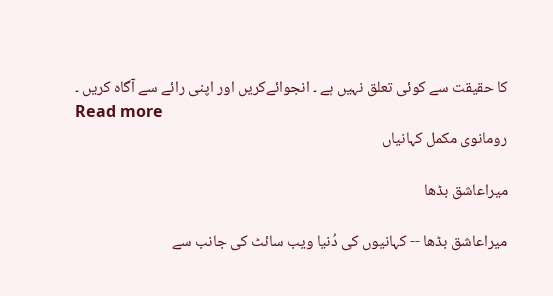کا حقیقت سے کوئی تعلق نہیں ہے ۔ انجوائےکریں اور اپنی رائے سے آگاہ کریں ۔
Read more
رومانوی مکمل کہانیاں

میراعاشق بڈھا

میراعاشق بڈھا -- کہانیوں کی دُنیا ویب سائٹ کی جانب سے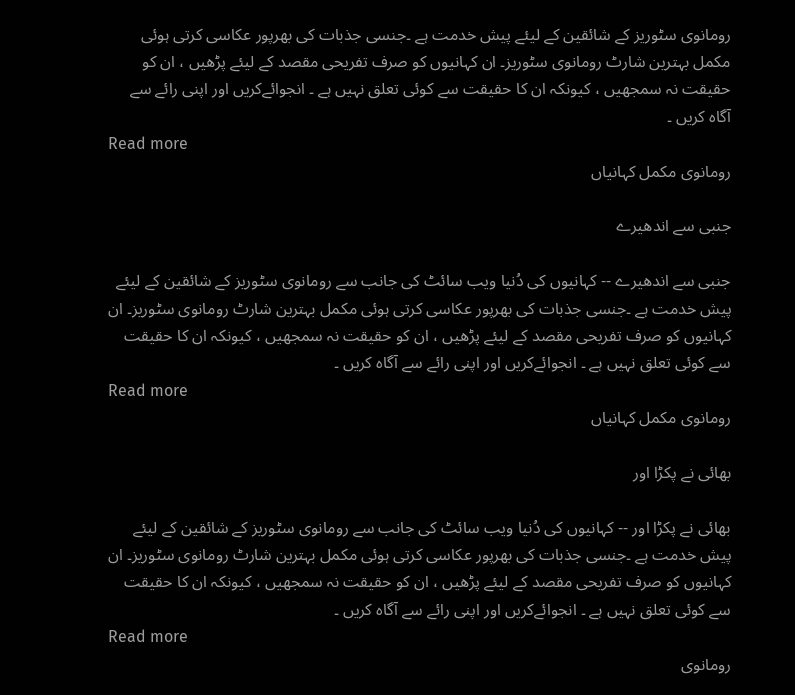رومانوی سٹوریز کے شائقین کے لیئے پیش خدمت ہے ۔جنسی جذبات کی بھرپور عکاسی کرتی ہوئی مکمل بہترین شارٹ رومانوی سٹوریز۔ ان کہانیوں کو صرف تفریحی مقصد کے لیئے پڑھیں ، ان کو حقیقت نہ سمجھیں ، کیونکہ ان کا حقیقت سے کوئی تعلق نہیں ہے ۔ انجوائےکریں اور اپنی رائے سے آگاہ کریں ۔
Read more
رومانوی مکمل کہانیاں

جنبی سے اندھیرے

جنبی سے اندھیرے -- کہانیوں کی دُنیا ویب سائٹ کی جانب سے رومانوی سٹوریز کے شائقین کے لیئے پیش خدمت ہے ۔جنسی جذبات کی بھرپور عکاسی کرتی ہوئی مکمل بہترین شارٹ رومانوی سٹوریز۔ ان کہانیوں کو صرف تفریحی مقصد کے لیئے پڑھیں ، ان کو حقیقت نہ سمجھیں ، کیونکہ ان کا حقیقت سے کوئی تعلق نہیں ہے ۔ انجوائےکریں اور اپنی رائے سے آگاہ کریں ۔
Read more
رومانوی مکمل کہانیاں

بھائی نے پکڑا اور

بھائی نے پکڑا اور -- کہانیوں کی دُنیا ویب سائٹ کی جانب سے رومانوی سٹوریز کے شائقین کے لیئے پیش خدمت ہے ۔جنسی جذبات کی بھرپور عکاسی کرتی ہوئی مکمل بہترین شارٹ رومانوی سٹوریز۔ ان کہانیوں کو صرف تفریحی مقصد کے لیئے پڑھیں ، ان کو حقیقت نہ سمجھیں ، کیونکہ ان کا حقیقت سے کوئی تعلق نہیں ہے ۔ انجوائےکریں اور اپنی رائے سے آگاہ کریں ۔
Read more
رومانوی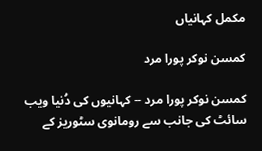مکمل کہانیاں

کمسن نوکر پورا مرد

کمسن نوکر پورا مرد -- کہانیوں کی دُنیا ویب سائٹ کی جانب سے رومانوی سٹوریز کے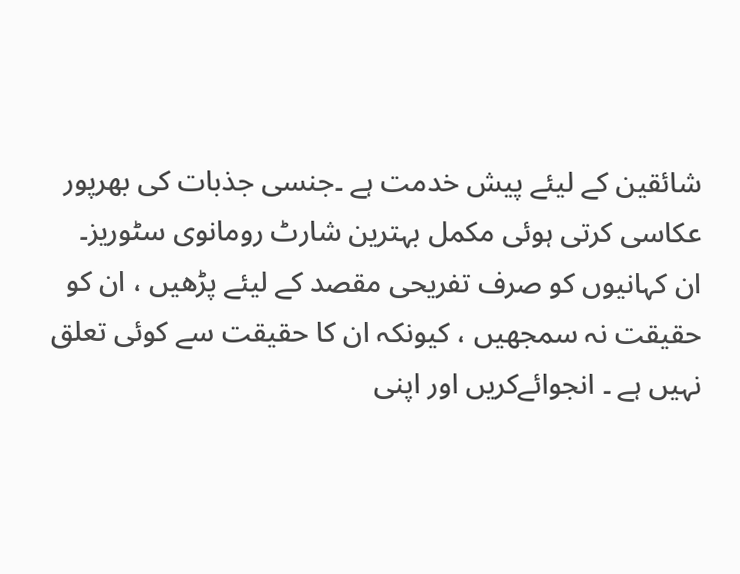شائقین کے لیئے پیش خدمت ہے ۔جنسی جذبات کی بھرپور عکاسی کرتی ہوئی مکمل بہترین شارٹ رومانوی سٹوریز۔ ان کہانیوں کو صرف تفریحی مقصد کے لیئے پڑھیں ، ان کو حقیقت نہ سمجھیں ، کیونکہ ان کا حقیقت سے کوئی تعلق نہیں ہے ۔ انجوائےکریں اور اپنی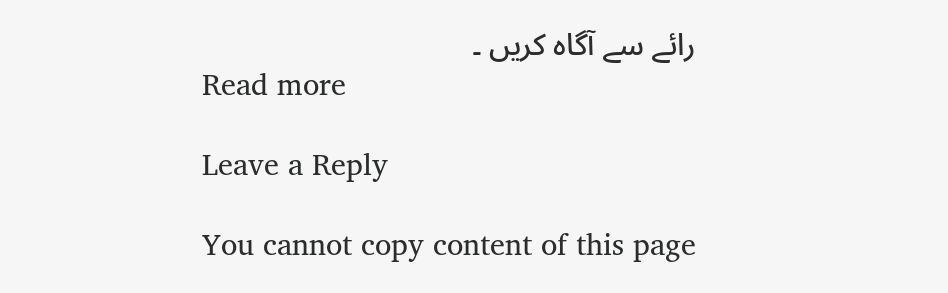رائے سے آگاہ کریں ۔
Read more

Leave a Reply

You cannot copy content of this page